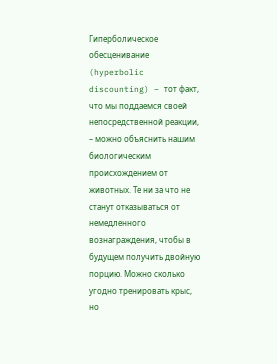Гиперболическое обесценивание (hyperbolic discounting) – тот факт, что мы поддаемся своей непосредственной реакции, – можно объяснить нашим биологическим происхождением от животных. Те ни за что не станут отказываться от немедленного вознаграждения, чтобы в будущем получить двойную порцию. Можно сколько угодно тренировать крыс, но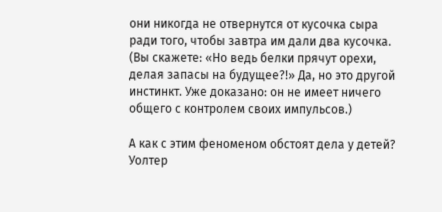они никогда не отвернутся от кусочка сыра ради того, чтобы завтра им дали два кусочка. (Вы скажете: «Но ведь белки прячут орехи, делая запасы на будущее?!» Да, но это другой инстинкт. Уже доказано: он не имеет ничего общего с контролем своих импульсов.)

А как с этим феноменом обстоят дела у детей? Уолтер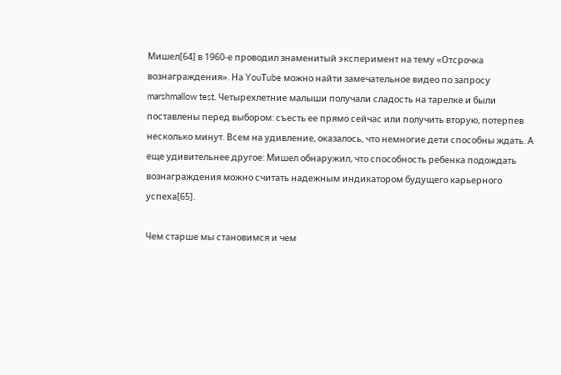Мишел[64] в 1960-е проводил знаменитый эксперимент на тему «Отсрочка вознаграждения». На YouТube можно найти замечательное видео по запросу marshmallow test. Четырехлетние малыши получали сладость на тарелке и были поставлены перед выбором: съесть ее прямо сейчас или получить вторую, потерпев несколько минут. Всем на удивление, оказалось, что немногие дети способны ждать. А еще удивительнее другое: Мишел обнаружил, что способность ребенка подождать вознаграждения можно считать надежным индикатором будущего карьерного успеха[65].

Чем старше мы становимся и чем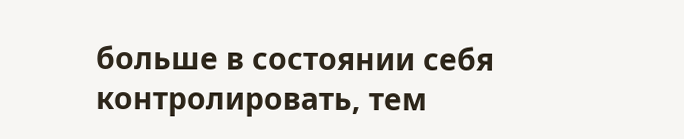больше в состоянии себя контролировать, тем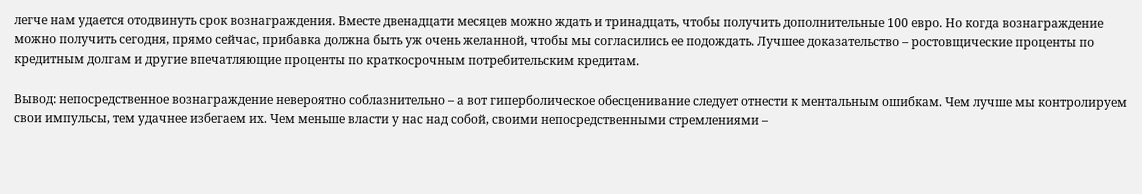легче нам удается отодвинуть срок вознаграждения. Вместе двенадцати месяцев можно ждать и тринадцать, чтобы получить дополнительные 100 евро. Но когда вознаграждение можно получить сегодня, прямо сейчас, прибавка должна быть уж очень желанной, чтобы мы согласились ее подождать. Лучшее доказательство – ростовщические проценты по кредитным долгам и другие впечатляющие проценты по краткосрочным потребительским кредитам.

Вывод: непосредственное вознаграждение невероятно соблазнительно – а вот гиперболическое обесценивание следует отнести к ментальным ошибкам. Чем лучше мы контролируем свои импульсы, тем удачнее избегаем их. Чем меньше власти у нас над собой, своими непосредственными стремлениями –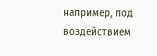например, под воздействием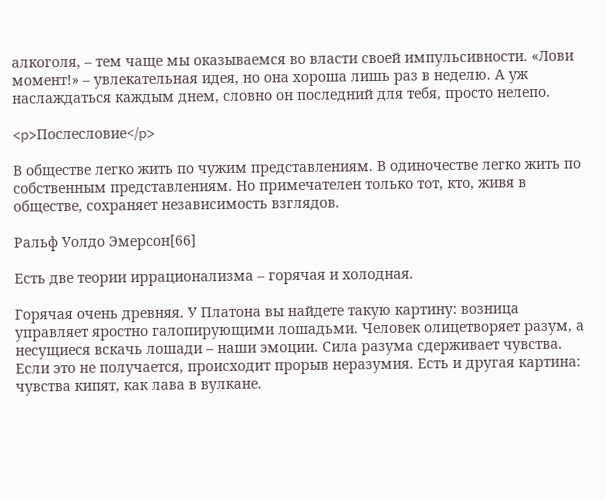алкоголя, – тем чаще мы оказываемся во власти своей импульсивности. «Лови момент!» – увлекательная идея, но она хороша лишь раз в неделю. А уж наслаждаться каждым днем, словно он последний для тебя, просто нелепо.

<p>Послесловие</p>

В обществе легко жить по чужим представлениям. В одиночестве легко жить по собственным представлениям. Но примечателен только тот, кто, живя в обществе, сохраняет независимость взглядов.

Ральф Уолдо Эмерсон[66]

Есть две теории иррационализма – горячая и холодная.

Горячая очень древняя. У Платона вы найдете такую картину: возница управляет яростно галопирующими лошадьми. Человек олицетворяет разум, а несущиеся вскачь лошади – наши эмоции. Сила разума сдерживает чувства. Если это не получается, происходит прорыв неразумия. Есть и другая картина: чувства кипят, как лава в вулкане.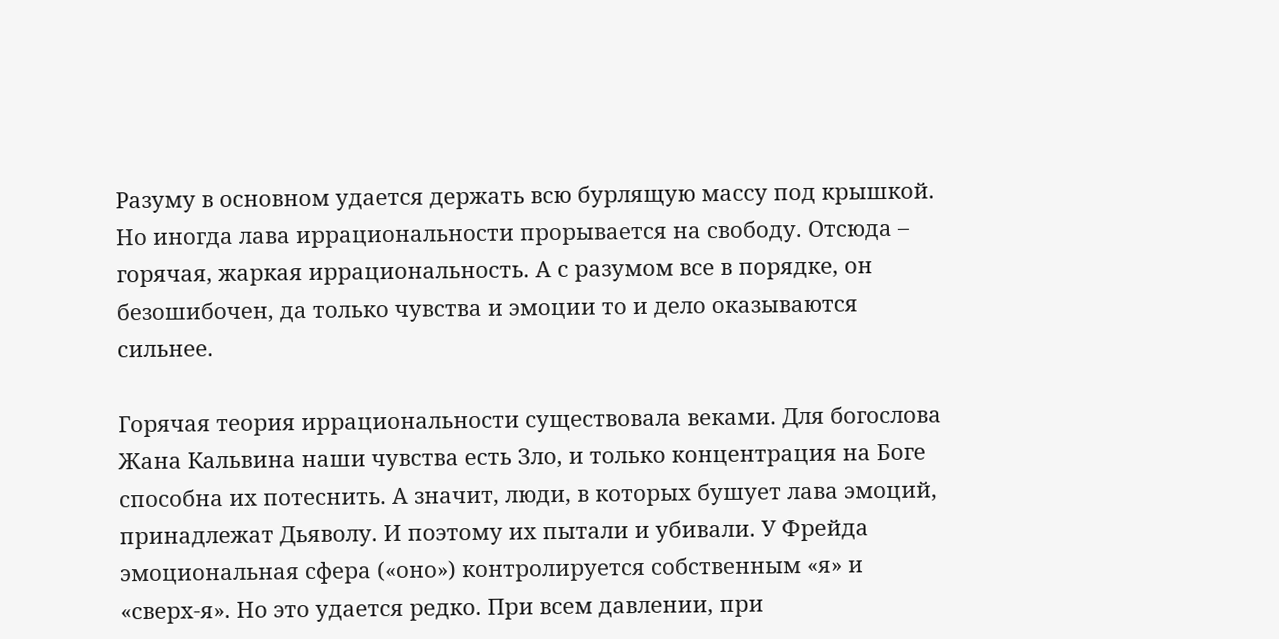Разуму в основном удается держать всю бурлящую массу под крышкой. Но иногда лава иррациональности прорывается на свободу. Отсюда – горячая, жаркая иррациональность. А с разумом все в порядке, он безошибочен, да только чувства и эмоции то и дело оказываются сильнее.

Горячая теория иррациональности существовала веками. Для богослова Жана Кальвина наши чувства есть Зло, и только концентрация на Боге способна их потеснить. А значит, люди, в которых бушует лава эмоций, принадлежат Дьяволу. И поэтому их пытали и убивали. У Фрейда эмоциональная сфера («оно») контролируется собственным «я» и «сверх-я». Но это удается редко. При всем давлении, при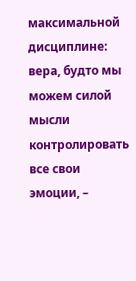максимальной дисциплине: вера, будто мы можем силой мысли контролировать все свои эмоции, –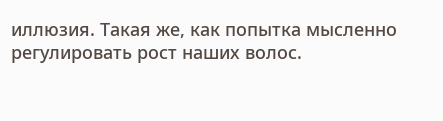иллюзия. Такая же, как попытка мысленно регулировать рост наших волос.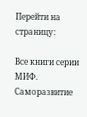Перейти на страницу:

Все книги серии МИФ. Саморазвитие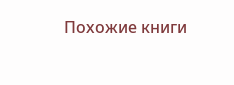Похожие книги